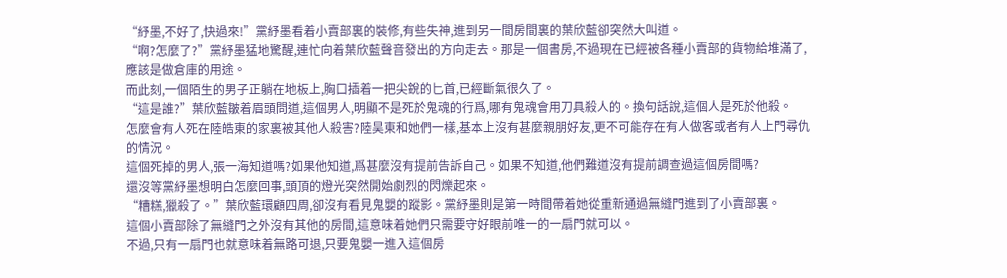“紓墨,不好了,快過來!”黨紓墨看着小賣部裏的裝修,有些失神,進到另一間房間裏的葉欣藍卻突然大叫道。
“啊?怎麼了?”黨紓墨猛地驚醒,連忙向着葉欣藍聲音發出的方向走去。那是一個書房,不過現在已經被各種小賣部的貨物給堆滿了,應該是做倉庫的用途。
而此刻,一個陌生的男子正躺在地板上,胸口插着一把尖銳的匕首,已經斷氣很久了。
“這是誰?”葉欣藍皺着眉頭問道,這個男人,明顯不是死於鬼魂的行爲,哪有鬼魂會用刀具殺人的。換句話說,這個人是死於他殺。
怎麼會有人死在陸皓東的家裏被其他人殺害?陸昊東和她們一樣,基本上沒有甚麼親朋好友,更不可能存在有人做客或者有人上門尋仇的情況。
這個死掉的男人,張一海知道嗎?如果他知道,爲甚麼沒有提前告訴自己。如果不知道,他們難道沒有提前調查過這個房間嗎?
還沒等黨紓墨想明白怎麼回事,頭頂的燈光突然開始劇烈的閃爍起來。
“糟糕,獵殺了。”葉欣藍環顧四周,卻沒有看見鬼嬰的蹤影。黨紓墨則是第一時間帶着她從重新通過無縫門進到了小賣部裏。
這個小賣部除了無縫門之外沒有其他的房間,這意味着她們只需要守好眼前唯一的一扇門就可以。
不過,只有一扇門也就意味着無路可退,只要鬼嬰一進入這個房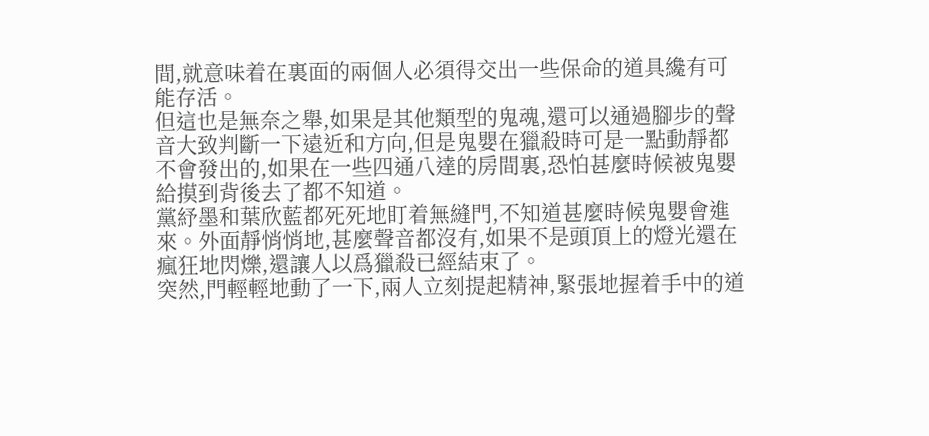間,就意味着在裏面的兩個人必須得交出一些保命的道具纔有可能存活。
但這也是無奈之舉,如果是其他類型的鬼魂,還可以通過腳步的聲音大致判斷一下遠近和方向,但是鬼嬰在獵殺時可是一點動靜都不會發出的,如果在一些四通八達的房間裏,恐怕甚麼時候被鬼嬰給摸到背後去了都不知道。
黨紓墨和葉欣藍都死死地盯着無縫門,不知道甚麼時候鬼嬰會進來。外面靜悄悄地,甚麼聲音都沒有,如果不是頭頂上的燈光還在瘋狂地閃爍,還讓人以爲獵殺已經結束了。
突然,門輕輕地動了一下,兩人立刻提起精神,緊張地握着手中的道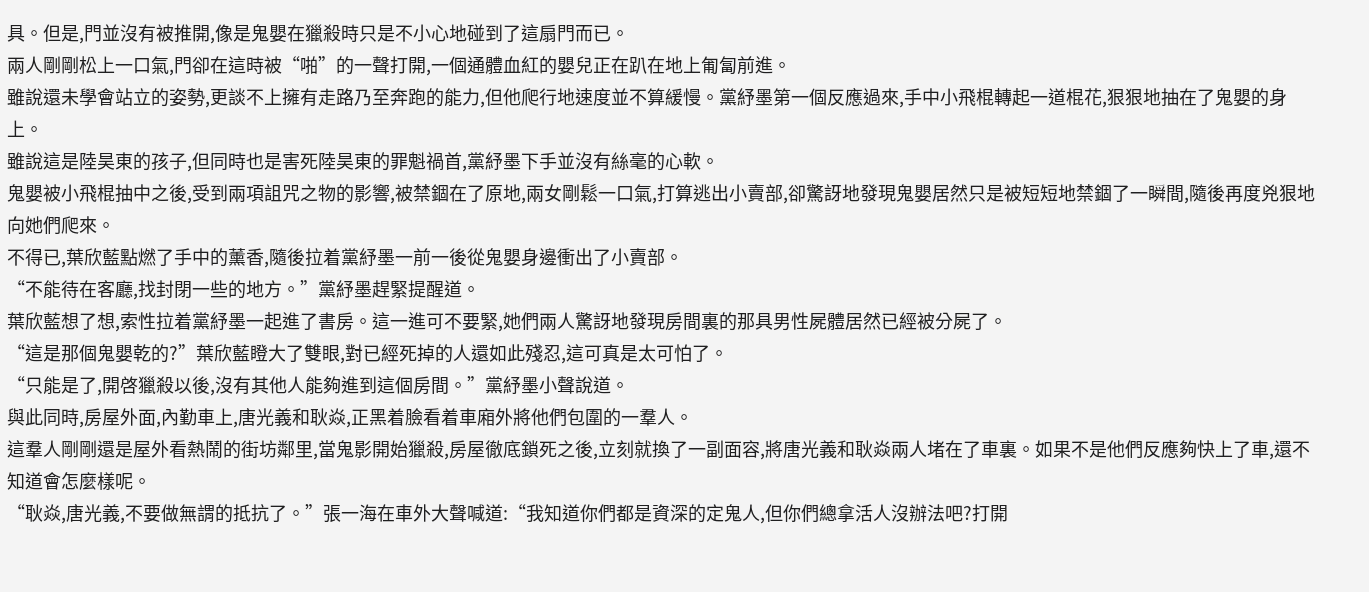具。但是,門並沒有被推開,像是鬼嬰在獵殺時只是不小心地碰到了這扇門而已。
兩人剛剛松上一口氣,門卻在這時被“啪”的一聲打開,一個通體血紅的嬰兒正在趴在地上匍匐前進。
雖說還未學會站立的姿勢,更談不上擁有走路乃至奔跑的能力,但他爬行地速度並不算緩慢。黨紓墨第一個反應過來,手中小飛棍轉起一道棍花,狠狠地抽在了鬼嬰的身上。
雖說這是陸昊東的孩子,但同時也是害死陸昊東的罪魁禍首,黨紓墨下手並沒有絲毫的心軟。
鬼嬰被小飛棍抽中之後,受到兩項詛咒之物的影響,被禁錮在了原地,兩女剛鬆一口氣,打算逃出小賣部,卻驚訝地發現鬼嬰居然只是被短短地禁錮了一瞬間,隨後再度兇狠地向她們爬來。
不得已,葉欣藍點燃了手中的薰香,隨後拉着黨紓墨一前一後從鬼嬰身邊衝出了小賣部。
“不能待在客廳,找封閉一些的地方。”黨紓墨趕緊提醒道。
葉欣藍想了想,索性拉着黨紓墨一起進了書房。這一進可不要緊,她們兩人驚訝地發現房間裏的那具男性屍體居然已經被分屍了。
“這是那個鬼嬰乾的?”葉欣藍瞪大了雙眼,對已經死掉的人還如此殘忍,這可真是太可怕了。
“只能是了,開啓獵殺以後,沒有其他人能夠進到這個房間。”黨紓墨小聲說道。
與此同時,房屋外面,內勤車上,唐光義和耿焱,正黑着臉看着車廂外將他們包圍的一羣人。
這羣人剛剛還是屋外看熱鬧的街坊鄰里,當鬼影開始獵殺,房屋徹底鎖死之後,立刻就換了一副面容,將唐光義和耿焱兩人堵在了車裏。如果不是他們反應夠快上了車,還不知道會怎麼樣呢。
“耿焱,唐光義,不要做無謂的抵抗了。”張一海在車外大聲喊道:“我知道你們都是資深的定鬼人,但你們總拿活人沒辦法吧?打開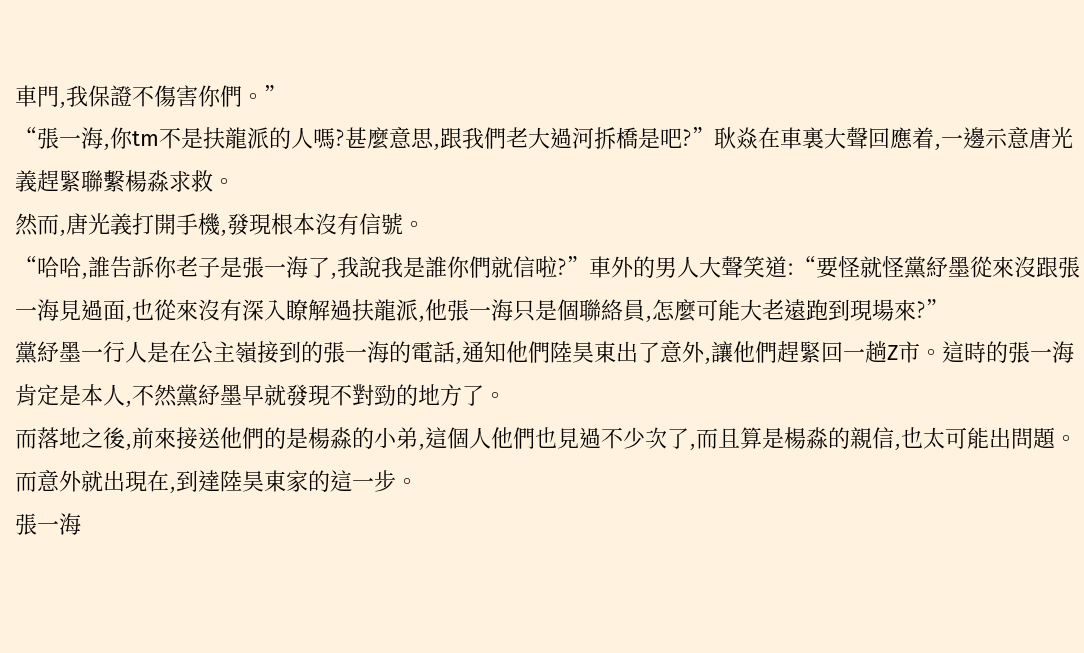車門,我保證不傷害你們。”
“張一海,你tm不是扶龍派的人嗎?甚麼意思,跟我們老大過河拆橋是吧?”耿焱在車裏大聲回應着,一邊示意唐光義趕緊聯繫楊淼求救。
然而,唐光義打開手機,發現根本沒有信號。
“哈哈,誰告訴你老子是張一海了,我說我是誰你們就信啦?”車外的男人大聲笑道:“要怪就怪黨紓墨從來沒跟張一海見過面,也從來沒有深入瞭解過扶龍派,他張一海只是個聯絡員,怎麼可能大老遠跑到現場來?”
黨紓墨一行人是在公主嶺接到的張一海的電話,通知他們陸昊東出了意外,讓他們趕緊回一趟Z市。這時的張一海肯定是本人,不然黨紓墨早就發現不對勁的地方了。
而落地之後,前來接送他們的是楊淼的小弟,這個人他們也見過不少次了,而且算是楊淼的親信,也太可能出問題。
而意外就出現在,到達陸昊東家的這一步。
張一海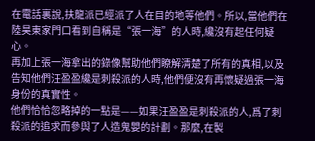在電話裏說,扶龍派已經派了人在目的地等他們。所以,當他們在陸昊東家門口看到自稱是“張一海”的人時,纔沒有起任何疑心。
再加上張一海拿出的錄像幫助他們瞭解清楚了所有的真相,以及告知他們汪盈盈纔是刺殺派的人時,他們便沒有再懷疑過張一海身份的真實性。
他們恰恰忽略掉的一點是——如果汪盈盈是刺殺派的人,爲了刺殺派的追求而參與了人造鬼嬰的計劃。那麼,在製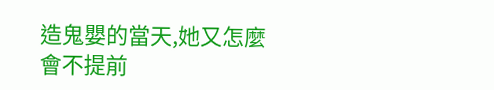造鬼嬰的當天,她又怎麼會不提前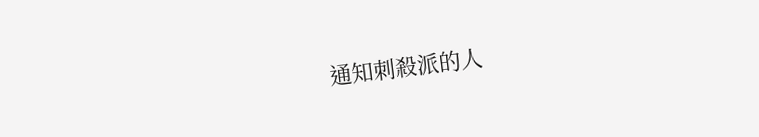通知刺殺派的人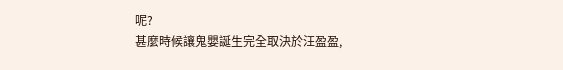呢?
甚麼時候讓鬼嬰誕生完全取決於汪盈盈,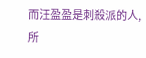而汪盈盈是刺殺派的人,所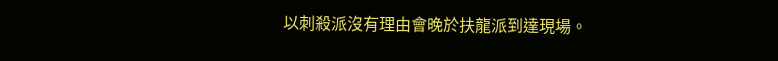以刺殺派沒有理由會晚於扶龍派到達現場。